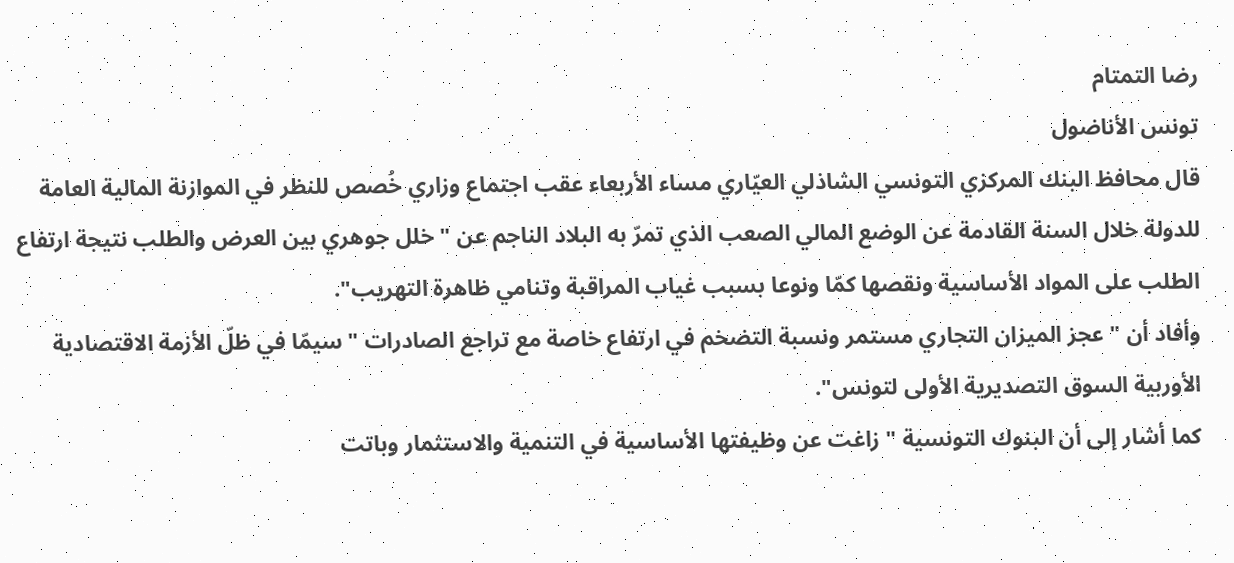رضا التمتام
تونس الأناضول
قال محافظ البنك المركزي التونسي الشاذلي العيّاري مساء الأربعاء عقب اجتماع وزاري خُصص للنظر في الموازنة المالية العامة للدولة خلال السنة القادمة عن الوضع المالي الصعب الذي تمرّ به البلاد الناجم عن " خلل جوهري بين العرض والطلب نتيجة ارتفاع الطلب على المواد الأساسية ونقصها كمّا ونوعا بسبب غياب المراقبة وتنامي ظاهرة التهريب".
وأفاد أن " عجز الميزان التجاري مستمر ونسبة التضخم في ارتفاع خاصة مع تراجع الصادرات " سيمّا في ظلّ الأزمة الاقتصادية الأوربية السوق التصديرية الأولى لتونس".
كما أشار إلى أن البنوك التونسية " زاغت عن وظيفتها الأساسية في التنمية والاستثمار وباتت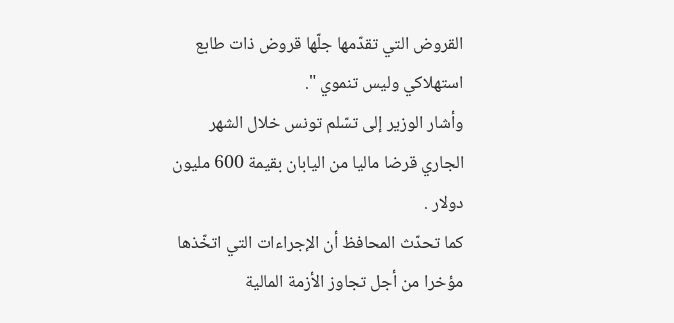القروض التي تقدّمها جلّها قروض ذات طابع استهلاكي وليس تنموي ".
وأشار الوزير إلى تسّلم تونس خلال الشهر الجاري قرضا ماليا من اليابان بقيمة 600 مليون دولار .
كما تحدّث المحافظ أن الإجراءات التي اتخّذها مؤخرا من أجل تجاوز الأزمة المالية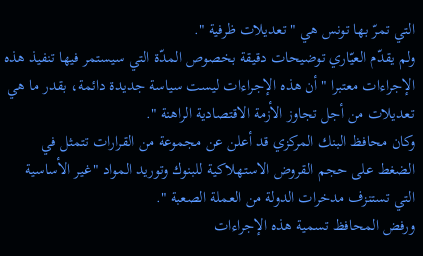التي تمرّ بها تونس هي " تعديلات ظرفية ".
ولم يقدّم العيّاري توضيحات دقيقة بخصوص المدّة التي سيستمر فيها تنفيذ هذه الإجراءات معتبرا " أن هذه الإجراءات ليست سياسة جديدة دائمة، بقدر ما هي تعديلات من أجل تجاوز الأزمة الاقتصادية الراهنة ".
وكان محافظ البنك المركزي قد أعلن عن مجموعة من القرارات تتمثل في الضغط على حجم القروض الاستهلاكية للبنوك وتوريد المواد "غير الأساسية التي تستنزف مدخرات الدولة من العملة الصعبة ".
ورفض المحافظ تسمية هذه الإجراءات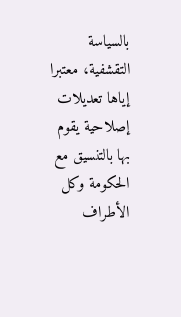بالسياسة التقشفية، معتبرا إياها تعديلات إصلاحية يقوم بها بالتنسيق مع الحكومة وكل الأطراف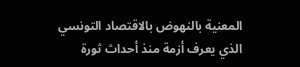المعنية بالنهوض بالاقتصاد التونسي الذي يعرف أزمة منذ أحداث ثورة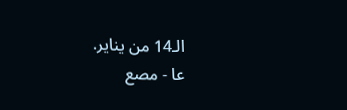الـ14 من يناير.
عا - مصع